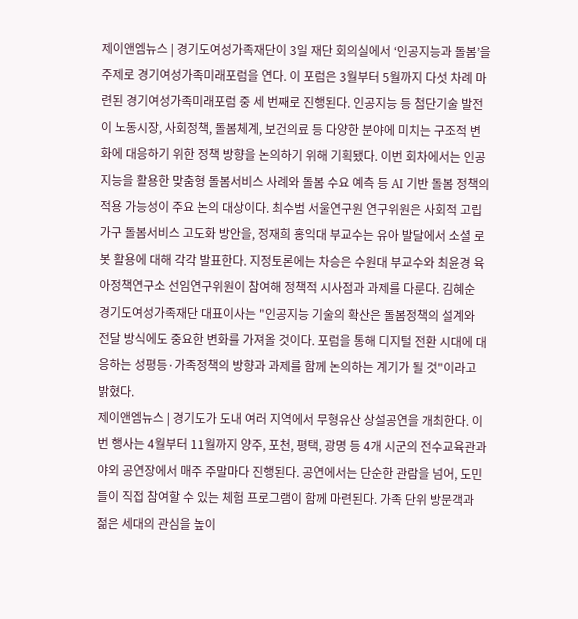제이앤엠뉴스 | 경기도여성가족재단이 3일 재단 회의실에서 ‘인공지능과 돌봄’을 주제로 경기여성가족미래포럼을 연다. 이 포럼은 3월부터 5월까지 다섯 차례 마련된 경기여성가족미래포럼 중 세 번째로 진행된다. 인공지능 등 첨단기술 발전이 노동시장, 사회정책, 돌봄체계, 보건의료 등 다양한 분야에 미치는 구조적 변화에 대응하기 위한 정책 방향을 논의하기 위해 기획됐다. 이번 회차에서는 인공지능을 활용한 맞춤형 돌봄서비스 사례와 돌봄 수요 예측 등 AI 기반 돌봄 정책의 적용 가능성이 주요 논의 대상이다. 최수범 서울연구원 연구위원은 사회적 고립가구 돌봄서비스 고도화 방안을, 정재희 홍익대 부교수는 유아 발달에서 소셜 로봇 활용에 대해 각각 발표한다. 지정토론에는 차승은 수원대 부교수와 최윤경 육아정책연구소 선임연구위원이 참여해 정책적 시사점과 과제를 다룬다. 김혜순 경기도여성가족재단 대표이사는 "인공지능 기술의 확산은 돌봄정책의 설계와 전달 방식에도 중요한 변화를 가져올 것이다. 포럼을 통해 디지털 전환 시대에 대응하는 성평등·가족정책의 방향과 과제를 함께 논의하는 계기가 될 것"이라고 밝혔다.
제이앤엠뉴스 | 경기도가 도내 여러 지역에서 무형유산 상설공연을 개최한다. 이번 행사는 4월부터 11월까지 양주, 포천, 평택, 광명 등 4개 시군의 전수교육관과 야외 공연장에서 매주 주말마다 진행된다. 공연에서는 단순한 관람을 넘어, 도민들이 직접 참여할 수 있는 체험 프로그램이 함께 마련된다. 가족 단위 방문객과 젊은 세대의 관심을 높이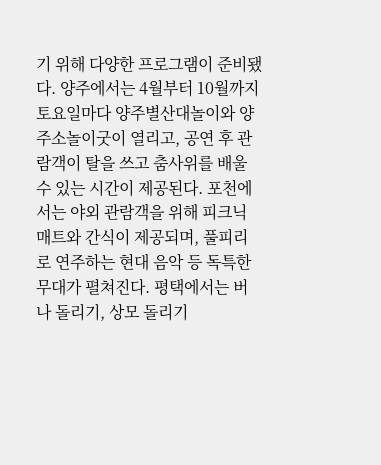기 위해 다양한 프로그램이 준비됐다. 양주에서는 4월부터 10월까지 토요일마다 양주별산대놀이와 양주소놀이굿이 열리고, 공연 후 관람객이 탈을 쓰고 춤사위를 배울 수 있는 시간이 제공된다. 포천에서는 야외 관람객을 위해 피크닉 매트와 간식이 제공되며, 풀피리로 연주하는 현대 음악 등 독특한 무대가 펼쳐진다. 평택에서는 버나 돌리기, 상모 돌리기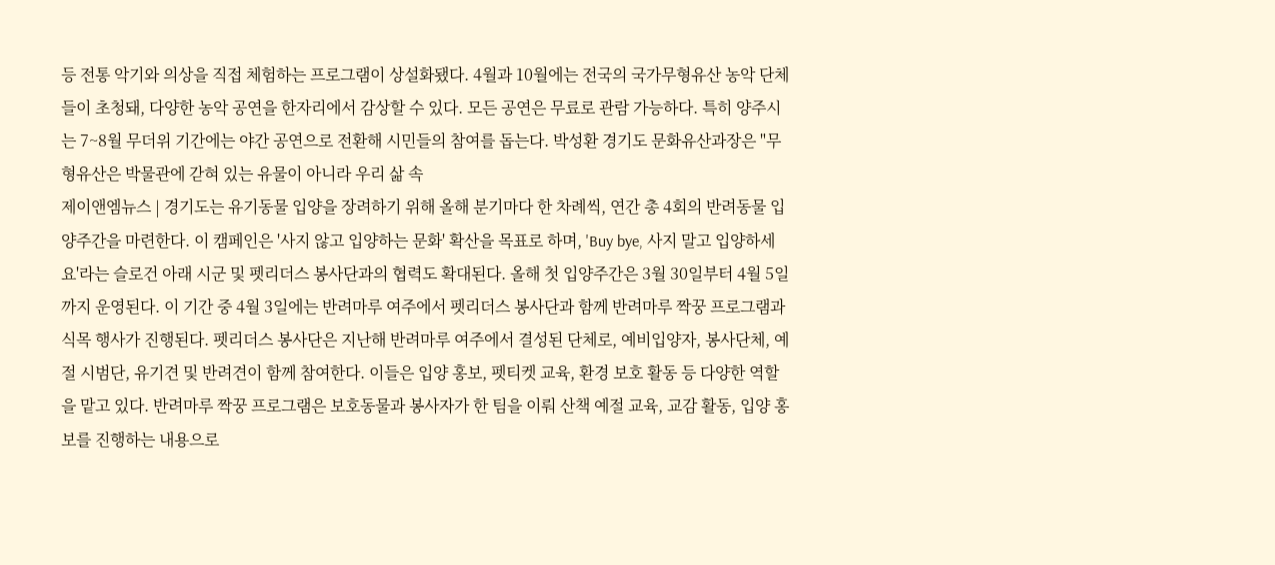등 전통 악기와 의상을 직접 체험하는 프로그램이 상설화됐다. 4월과 10월에는 전국의 국가무형유산 농악 단체들이 초청돼, 다양한 농악 공연을 한자리에서 감상할 수 있다. 모든 공연은 무료로 관람 가능하다. 특히 양주시는 7~8월 무더위 기간에는 야간 공연으로 전환해 시민들의 참여를 돕는다. 박성환 경기도 문화유산과장은 "무형유산은 박물관에 갇혀 있는 유물이 아니라 우리 삶 속
제이앤엠뉴스 | 경기도는 유기동물 입양을 장려하기 위해 올해 분기마다 한 차례씩, 연간 총 4회의 반려동물 입양주간을 마련한다. 이 캠페인은 '사지 않고 입양하는 문화' 확산을 목표로 하며, 'Buy bye, 사지 말고 입양하세요'라는 슬로건 아래 시군 및 펫리더스 봉사단과의 협력도 확대된다. 올해 첫 입양주간은 3월 30일부터 4월 5일까지 운영된다. 이 기간 중 4월 3일에는 반려마루 여주에서 펫리더스 봉사단과 함께 반려마루 짝꿍 프로그램과 식목 행사가 진행된다. 펫리더스 봉사단은 지난해 반려마루 여주에서 결성된 단체로, 예비입양자, 봉사단체, 예절 시범단, 유기견 및 반려견이 함께 참여한다. 이들은 입양 홍보, 펫티켓 교육, 환경 보호 활동 등 다양한 역할을 맡고 있다. 반려마루 짝꿍 프로그램은 보호동물과 봉사자가 한 팀을 이뤄 산책 예절 교육, 교감 활동, 입양 홍보를 진행하는 내용으로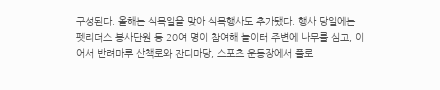구성된다. 올해는 식목일을 맞아 식목행사도 추가됐다. 행사 당일에는 펫리더스 봉사단원 등 20여 명이 참여해 놀이터 주변에 나무를 심고, 이어서 반려마루 산책로와 잔디마당, 스포츠 운동장에서 플로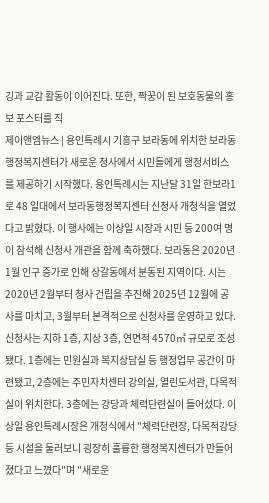깅과 교감 활동이 이어진다. 또한, 짝꿍이 된 보호동물의 홍보 포스터를 직
제이앤엠뉴스 | 용인특례시 기흥구 보라동에 위치한 보라동행정복지센터가 새로운 청사에서 시민들에게 행정서비스를 제공하기 시작했다. 용인특례시는 지난달 31일 한보라1로 48 일대에서 보라동행정복지센터 신청사 개청식을 열었다고 밝혔다. 이 행사에는 이상일 시장과 시민 등 200여 명이 참석해 신청사 개관을 함께 축하했다. 보라동은 2020년 1월 인구 증가로 인해 상갈동에서 분동된 지역이다. 시는 2020년 2월부터 청사 건립을 추진해 2025년 12월에 공사를 마치고, 3월부터 본격적으로 신청사를 운영하고 있다. 신청사는 지하 1층, 지상 3층, 연면적 4570㎡ 규모로 조성됐다. 1층에는 민원실과 복지상담실 등 행정업무 공간이 마련됐고, 2층에는 주민자치센터 강의실, 열린도서관, 다목적실이 위치한다. 3층에는 강당과 체력단련실이 들어섰다. 이상일 용인특례시장은 개청식에서 "체력단련장, 다목적강당 등 시설을 둘러보니 굉장히 훌륭한 행정복지센터가 만들어졌다고 느꼈다"며 "새로운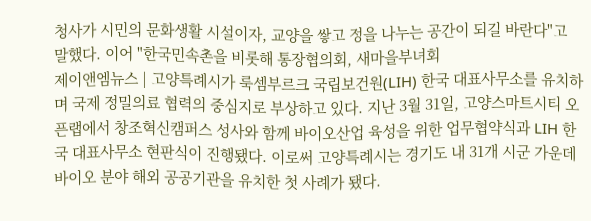청사가 시민의 문화생활 시설이자, 교양을 쌓고 정을 나누는 공간이 되길 바란다"고 말했다. 이어 "한국민속촌을 비롯해 통장협의회, 새마을부녀회
제이앤엠뉴스 | 고양특례시가 룩셈부르크 국립보건원(LIH) 한국 대표사무소를 유치하며 국제 정밀의료 협력의 중심지로 부상하고 있다. 지난 3월 31일, 고양스마트시티 오픈랩에서 창조혁신캠퍼스 성사와 함께 바이오산업 육성을 위한 업무협약식과 LIH 한국 대표사무소 현판식이 진행됐다. 이로써 고양특례시는 경기도 내 31개 시군 가운데 바이오 분야 해외 공공기관을 유치한 첫 사례가 됐다.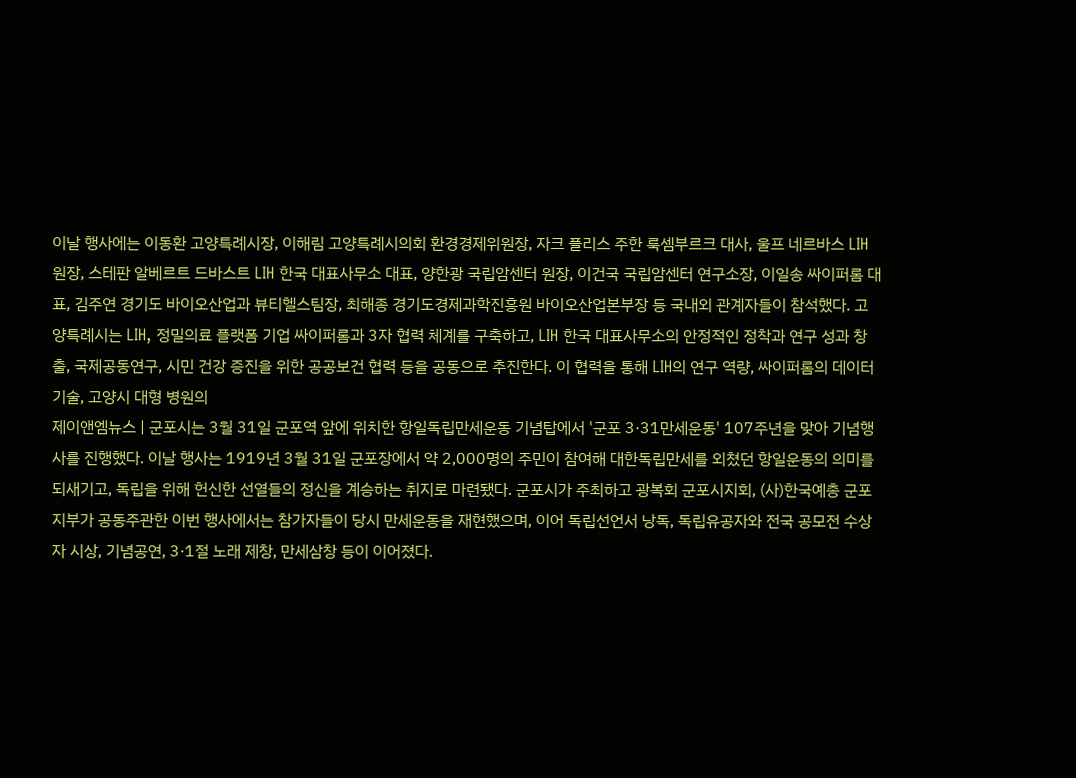이날 행사에는 이동환 고양특례시장, 이해림 고양특례시의회 환경경제위원장, 자크 플리스 주한 룩셈부르크 대사, 울프 네르바스 LIH 원장, 스테판 알베르트 드바스트 LIH 한국 대표사무소 대표, 양한광 국립암센터 원장, 이건국 국립암센터 연구소장, 이일송 싸이퍼롬 대표, 김주연 경기도 바이오산업과 뷰티헬스팀장, 최해종 경기도경제과학진흥원 바이오산업본부장 등 국내외 관계자들이 참석했다. 고양특례시는 LIH, 정밀의료 플랫폼 기업 싸이퍼롬과 3자 협력 체계를 구축하고, LIH 한국 대표사무소의 안정적인 정착과 연구 성과 창출, 국제공동연구, 시민 건강 증진을 위한 공공보건 협력 등을 공동으로 추진한다. 이 협력을 통해 LIH의 연구 역량, 싸이퍼롬의 데이터 기술, 고양시 대형 병원의
제이앤엠뉴스 | 군포시는 3월 31일 군포역 앞에 위치한 항일독립만세운동 기념탑에서 '군포 3·31만세운동' 107주년을 맞아 기념행사를 진행했다. 이날 행사는 1919년 3월 31일 군포장에서 약 2,000명의 주민이 참여해 대한독립만세를 외쳤던 항일운동의 의미를 되새기고, 독립을 위해 헌신한 선열들의 정신을 계승하는 취지로 마련됐다. 군포시가 주최하고 광복회 군포시지회, (사)한국예총 군포지부가 공동주관한 이번 행사에서는 참가자들이 당시 만세운동을 재현했으며, 이어 독립선언서 낭독, 독립유공자와 전국 공모전 수상자 시상, 기념공연, 3·1절 노래 제창, 만세삼창 등이 이어졌다.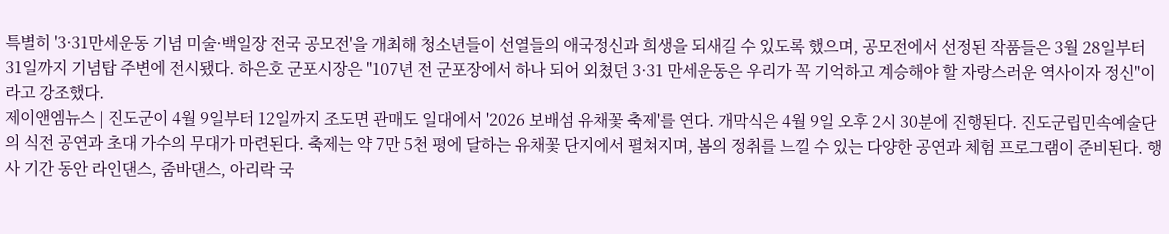특별히 '3·31만세운동 기념 미술·백일장 전국 공모전'을 개최해 청소년들이 선열들의 애국정신과 희생을 되새길 수 있도록 했으며, 공모전에서 선정된 작품들은 3월 28일부터 31일까지 기념탑 주변에 전시됐다. 하은호 군포시장은 "107년 전 군포장에서 하나 되어 외쳤던 3·31 만세운동은 우리가 꼭 기억하고 계승해야 할 자랑스러운 역사이자 정신"이라고 강조했다.
제이앤엠뉴스 | 진도군이 4월 9일부터 12일까지 조도면 관매도 일대에서 '2026 보배섬 유채꽃 축제'를 연다. 개막식은 4월 9일 오후 2시 30분에 진행된다. 진도군립민속예술단의 식전 공연과 초대 가수의 무대가 마련된다. 축제는 약 7만 5천 평에 달하는 유채꽃 단지에서 펼쳐지며, 봄의 정취를 느낄 수 있는 다양한 공연과 체험 프로그램이 준비된다. 행사 기간 동안 라인댄스, 줌바댄스, 아리락 국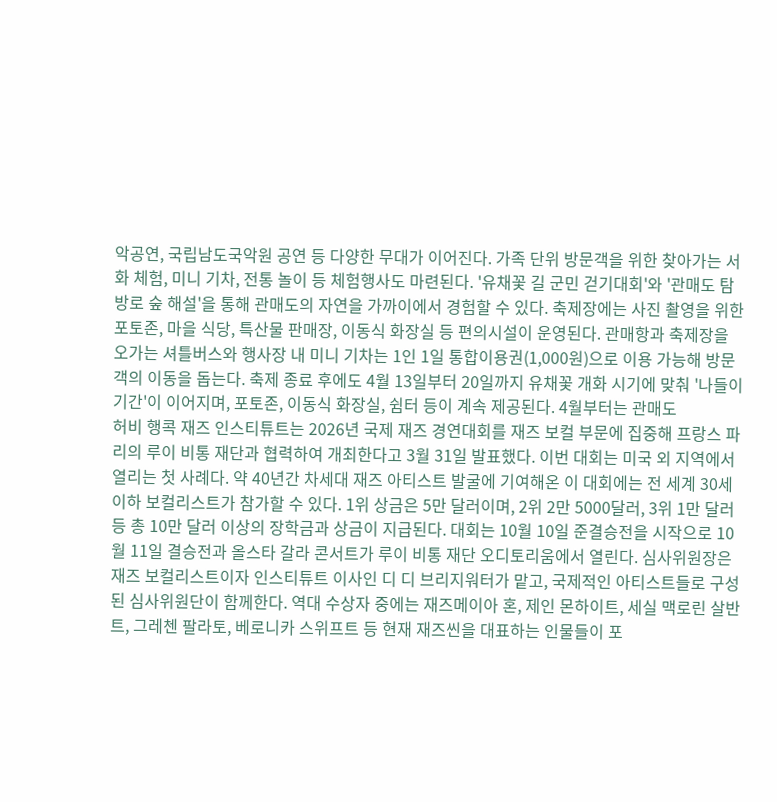악공연, 국립남도국악원 공연 등 다양한 무대가 이어진다. 가족 단위 방문객을 위한 찾아가는 서화 체험, 미니 기차, 전통 놀이 등 체험행사도 마련된다. '유채꽃 길 군민 걷기대회'와 '관매도 탐방로 숲 해설'을 통해 관매도의 자연을 가까이에서 경험할 수 있다. 축제장에는 사진 촬영을 위한 포토존, 마을 식당, 특산물 판매장, 이동식 화장실 등 편의시설이 운영된다. 관매항과 축제장을 오가는 셔틀버스와 행사장 내 미니 기차는 1인 1일 통합이용권(1,000원)으로 이용 가능해 방문객의 이동을 돕는다. 축제 종료 후에도 4월 13일부터 20일까지 유채꽃 개화 시기에 맞춰 '나들이 기간'이 이어지며, 포토존, 이동식 화장실, 쉼터 등이 계속 제공된다. 4월부터는 관매도
허비 행콕 재즈 인스티튜트는 2026년 국제 재즈 경연대회를 재즈 보컬 부문에 집중해 프랑스 파리의 루이 비통 재단과 협력하여 개최한다고 3월 31일 발표했다. 이번 대회는 미국 외 지역에서 열리는 첫 사례다. 약 40년간 차세대 재즈 아티스트 발굴에 기여해온 이 대회에는 전 세계 30세 이하 보컬리스트가 참가할 수 있다. 1위 상금은 5만 달러이며, 2위 2만 5000달러, 3위 1만 달러 등 총 10만 달러 이상의 장학금과 상금이 지급된다. 대회는 10월 10일 준결승전을 시작으로 10월 11일 결승전과 올스타 갈라 콘서트가 루이 비통 재단 오디토리움에서 열린다. 심사위원장은 재즈 보컬리스트이자 인스티튜트 이사인 디 디 브리지워터가 맡고, 국제적인 아티스트들로 구성된 심사위원단이 함께한다. 역대 수상자 중에는 재즈메이아 혼, 제인 몬하이트, 세실 맥로린 살반트, 그레첸 팔라토, 베로니카 스위프트 등 현재 재즈씬을 대표하는 인물들이 포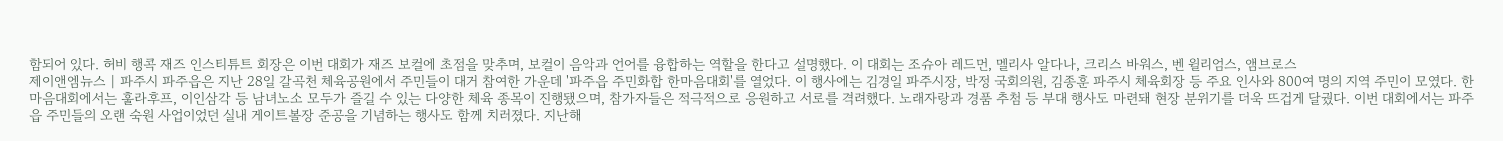함되어 있다. 허비 행콕 재즈 인스티튜트 회장은 이번 대회가 재즈 보컬에 초점을 맞추며, 보컬이 음악과 언어를 융합하는 역할을 한다고 설명했다. 이 대회는 조슈아 레드먼, 멜리사 알다나, 크리스 바워스, 벤 윌리엄스, 앰브로스
제이앤엠뉴스 | 파주시 파주읍은 지난 28일 갈곡천 체육공원에서 주민들이 대거 참여한 가운데 '파주읍 주민화합 한마음대회'를 열었다. 이 행사에는 김경일 파주시장, 박정 국회의원, 김종훈 파주시 체육회장 등 주요 인사와 800여 명의 지역 주민이 모였다. 한마음대회에서는 훌라후프, 이인삼각 등 남녀노소 모두가 즐길 수 있는 다양한 체육 종목이 진행됐으며, 참가자들은 적극적으로 응원하고 서로를 격려했다. 노래자랑과 경품 추첨 등 부대 행사도 마련돼 현장 분위기를 더욱 뜨겁게 달궜다. 이번 대회에서는 파주읍 주민들의 오랜 숙원 사업이었던 실내 게이트볼장 준공을 기념하는 행사도 함께 치러졌다. 지난해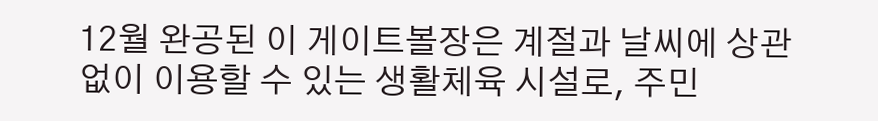12월 완공된 이 게이트볼장은 계절과 날씨에 상관없이 이용할 수 있는 생활체육 시설로, 주민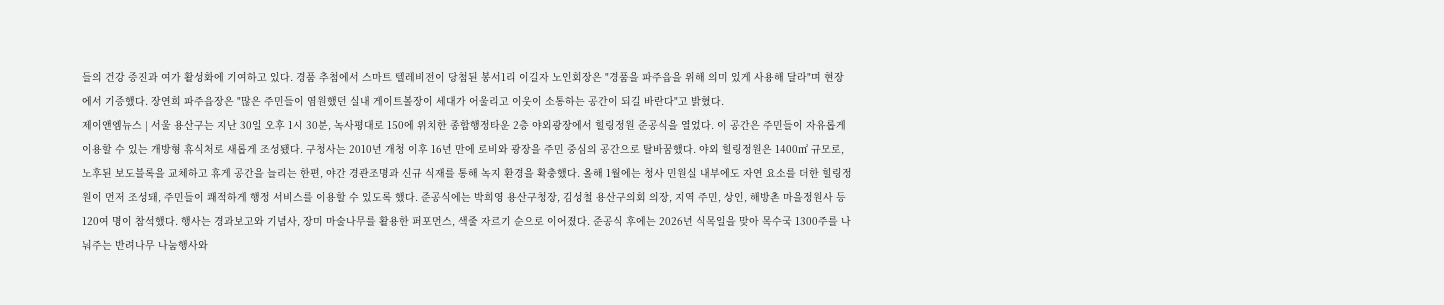들의 건강 증진과 여가 활성화에 기여하고 있다. 경품 추첨에서 스마트 텔레비전이 당첨된 봉서1리 이길자 노인회장은 "경품을 파주읍을 위해 의미 있게 사용해 달라"며 현장에서 기증했다. 장연희 파주읍장은 "많은 주민들이 염원했던 실내 게이트볼장이 세대가 어울리고 이웃이 소통하는 공간이 되길 바란다"고 밝혔다.
제이앤엠뉴스 | 서울 용산구는 지난 30일 오후 1시 30분, 녹사평대로 150에 위치한 종합행정타운 2층 야외광장에서 힐링정원 준공식을 열었다. 이 공간은 주민들이 자유롭게 이용할 수 있는 개방형 휴식처로 새롭게 조성됐다. 구청사는 2010년 개청 이후 16년 만에 로비와 광장을 주민 중심의 공간으로 탈바꿈했다. 야외 힐링정원은 1400㎡ 규모로, 노후된 보도블록을 교체하고 휴게 공간을 늘리는 한편, 야간 경관조명과 신규 식재를 통해 녹지 환경을 확충했다. 올해 1월에는 청사 민원실 내부에도 자연 요소를 더한 힐링정원이 먼저 조성돼, 주민들이 쾌적하게 행정 서비스를 이용할 수 있도록 했다. 준공식에는 박희영 용산구청장, 김성철 용산구의회 의장, 지역 주민, 상인, 해방촌 마을정원사 등 120여 명이 참석했다. 행사는 경과보고와 기념사, 장미 마술나무를 활용한 퍼포먼스, 색줄 자르기 순으로 이어졌다. 준공식 후에는 2026년 식목일을 맞아 목수국 1300주를 나눠주는 반려나무 나눔행사와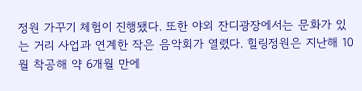정원 가꾸기 체험이 진행됐다. 또한 야외 잔디광장에서는 문화가 있는 거리 사업과 연계한 작은 음악회가 열렸다. 힐링정원은 지난해 10월 착공해 약 6개월 만에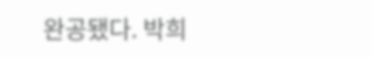완공됐다. 박희